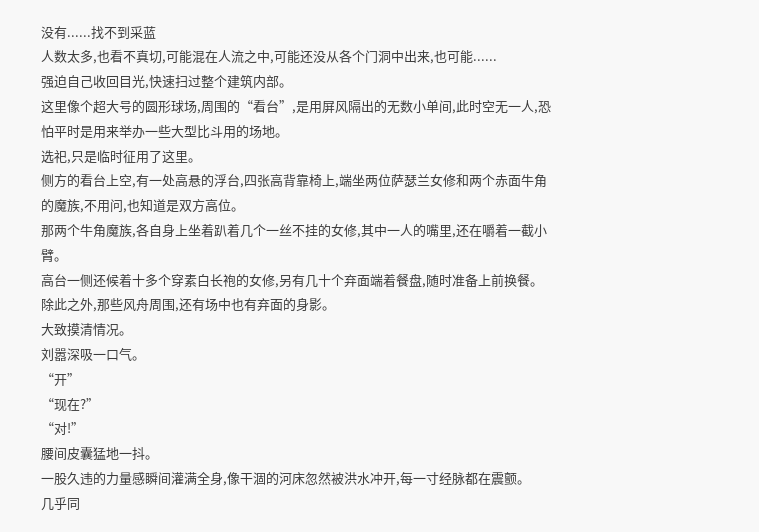没有......找不到采蓝
人数太多,也看不真切,可能混在人流之中,可能还没从各个门洞中出来,也可能......
强迫自己收回目光,快速扫过整个建筑内部。
这里像个超大号的圆形球场,周围的“看台”,是用屏风隔出的无数小单间,此时空无一人,恐怕平时是用来举办一些大型比斗用的场地。
选祀,只是临时征用了这里。
侧方的看台上空,有一处高悬的浮台,四张高背靠椅上,端坐两位萨瑟兰女修和两个赤面牛角的魔族,不用问,也知道是双方高位。
那两个牛角魔族,各自身上坐着趴着几个一丝不挂的女修,其中一人的嘴里,还在嚼着一截小臂。
高台一侧还候着十多个穿素白长袍的女修,另有几十个弃面端着餐盘,随时准备上前换餐。
除此之外,那些风舟周围,还有场中也有弃面的身影。
大致摸清情况。
刘嚣深吸一口气。
“开”
“现在?”
“对!”
腰间皮囊猛地一抖。
一股久违的力量感瞬间灌满全身,像干涸的河床忽然被洪水冲开,每一寸经脉都在震颤。
几乎同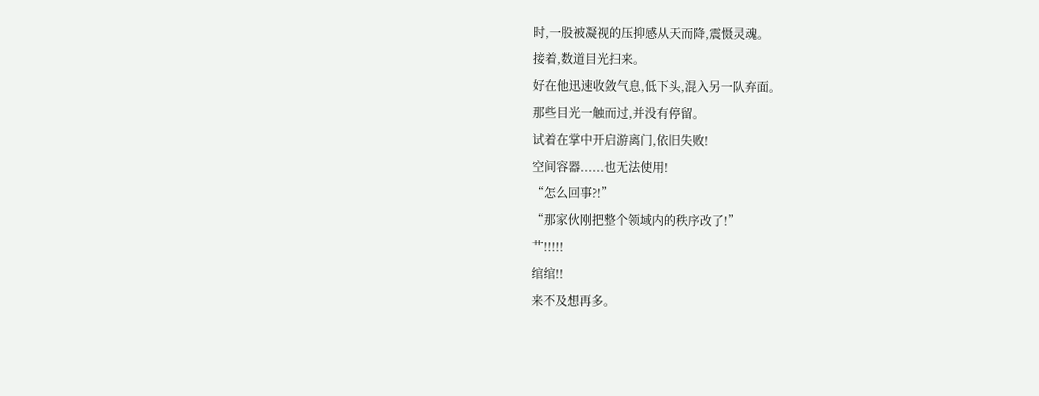时,一股被凝视的压抑感从天而降,震慑灵魂。
接着,数道目光扫来。
好在他迅速收敛气息,低下头,混入另一队弃面。
那些目光一触而过,并没有停留。
试着在掌中开启游离门,依旧失败!
空间容器......也无法使用!
“怎么回事?!”
“那家伙刚把整个领域内的秩序改了!”
艹!!!!!
绾绾!!
来不及想再多。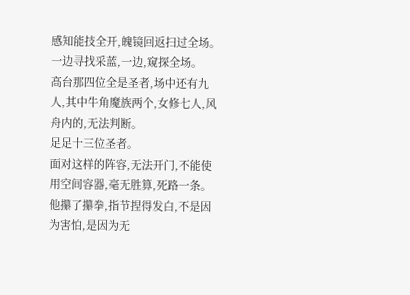感知能技全开,魄镜回返扫过全场。
一边寻找采蓝,一边,窥探全场。
高台那四位全是圣者,场中还有九人,其中牛角魔族两个,女修七人,风舟内的,无法判断。
足足十三位圣者。
面对这样的阵容,无法开门,不能使用空间容器,毫无胜算,死路一条。
他攥了攥拳,指节捏得发白,不是因为害怕,是因为无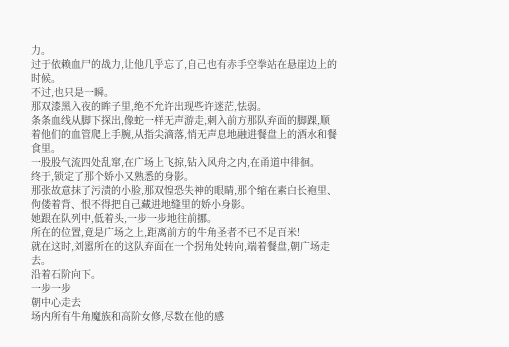力。
过于依赖血尸的战力,让他几乎忘了,自己也有赤手空拳站在悬崖边上的时候。
不过,也只是一瞬。
那双漆黑入夜的眸子里,绝不允许出现些许迷茫,怯弱。
条条血线从脚下探出,像蛇一样无声游走,刺入前方那队弃面的脚踝,顺着他们的血管爬上手腕,从指尖滴落,悄无声息地融进餐盘上的酒水和餐食里。
一股股气流四处乱窜,在广场上飞掠,钻入风舟之内,在甬道中徘徊。
终于,锁定了那个娇小又熟悉的身影。
那张故意抹了污渍的小脸,那双惶恐失神的眼睛,那个缩在素白长袍里、佝偻着背、恨不得把自己藏进地缝里的娇小身影。
她跟在队列中,低着头,一步一步地往前挪。
所在的位置,竟是广场之上,距离前方的牛角圣者不已不足百米!
就在这时,刘嚣所在的这队弃面在一个拐角处转向,端着餐盘,朝广场走去。
沿着石阶向下。
一步一步
朝中心走去
场内所有牛角魔族和高阶女修,尽数在他的感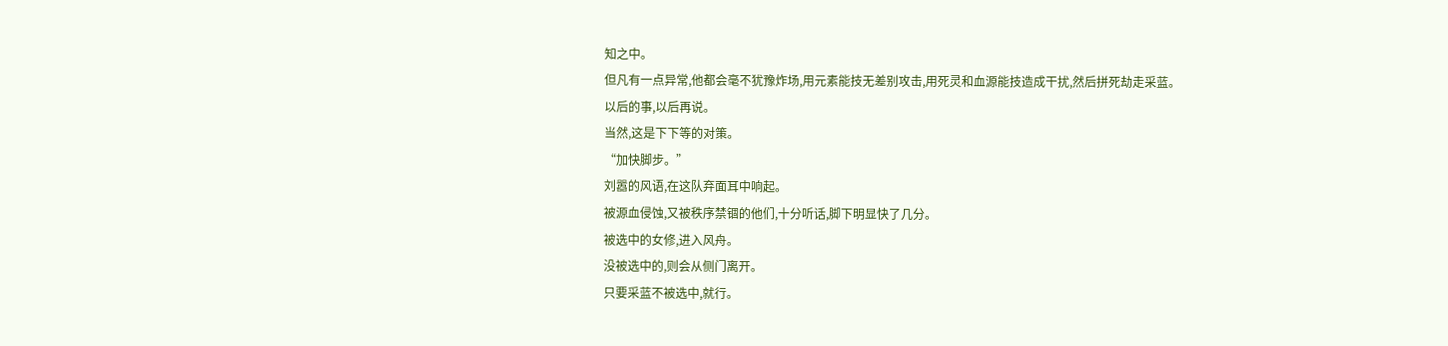知之中。
但凡有一点异常,他都会毫不犹豫炸场,用元素能技无差别攻击,用死灵和血源能技造成干扰,然后拼死劫走采蓝。
以后的事,以后再说。
当然,这是下下等的对策。
“加快脚步。”
刘嚣的风语,在这队弃面耳中响起。
被源血侵蚀,又被秩序禁锢的他们,十分听话,脚下明显快了几分。
被选中的女修,进入风舟。
没被选中的,则会从侧门离开。
只要采蓝不被选中,就行。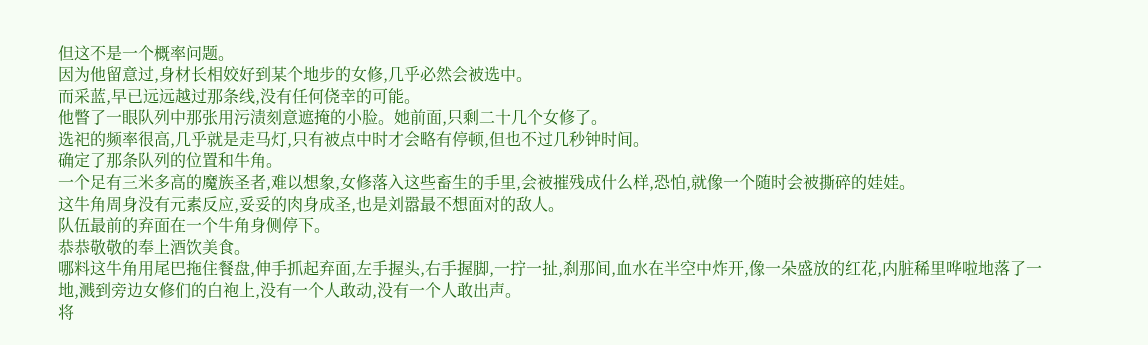但这不是一个概率问题。
因为他留意过,身材长相姣好到某个地步的女修,几乎必然会被选中。
而采蓝,早已远远越过那条线,没有任何侥幸的可能。
他瞥了一眼队列中那张用污渍刻意遮掩的小脸。她前面,只剩二十几个女修了。
选祀的频率很高,几乎就是走马灯,只有被点中时才会略有停顿,但也不过几秒钟时间。
确定了那条队列的位置和牛角。
一个足有三米多高的魔族圣者,难以想象,女修落入这些畜生的手里,会被摧残成什么样,恐怕,就像一个随时会被撕碎的娃娃。
这牛角周身没有元素反应,妥妥的肉身成圣,也是刘嚣最不想面对的敌人。
队伍最前的弃面在一个牛角身侧停下。
恭恭敬敬的奉上酒饮美食。
哪料这牛角用尾巴拖住餐盘,伸手抓起弃面,左手握头,右手握脚,一拧一扯,刹那间,血水在半空中炸开,像一朵盛放的红花,内脏稀里哗啦地落了一地,溅到旁边女修们的白袍上,没有一个人敢动,没有一个人敢出声。
将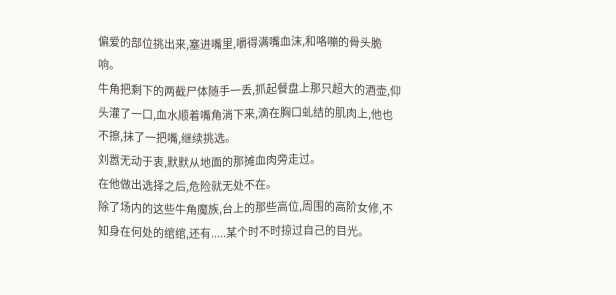偏爱的部位挑出来,塞进嘴里,嚼得满嘴血沫,和咯嘣的骨头脆响。
牛角把剩下的两截尸体随手一丢,抓起餐盘上那只超大的酒壶,仰头灌了一口,血水顺着嘴角淌下来,滴在胸口虬结的肌肉上,他也不擦,抹了一把嘴,继续挑选。
刘嚣无动于衷,默默从地面的那摊血肉旁走过。
在他做出选择之后,危险就无处不在。
除了场内的这些牛角魔族,台上的那些高位,周围的高阶女修,不知身在何处的绾绾,还有.....某个时不时掠过自己的目光。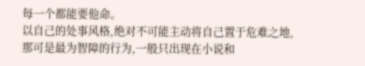每一个都能要他命。
以自己的处事风格,绝对不可能主动将自己置于危难之地,那可是最为智障的行为,一般只出现在小说和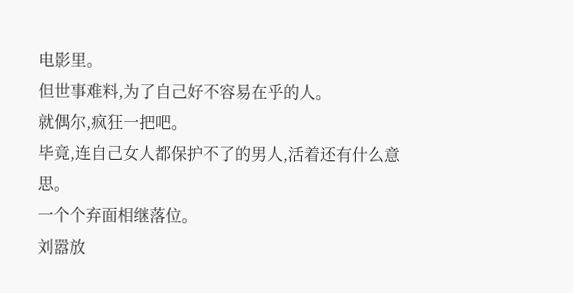电影里。
但世事难料,为了自己好不容易在乎的人。
就偶尔,疯狂一把吧。
毕竟,连自己女人都保护不了的男人,活着还有什么意思。
一个个弃面相继落位。
刘嚣放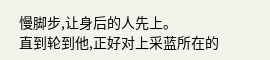慢脚步,让身后的人先上。
直到轮到他,正好对上采蓝所在的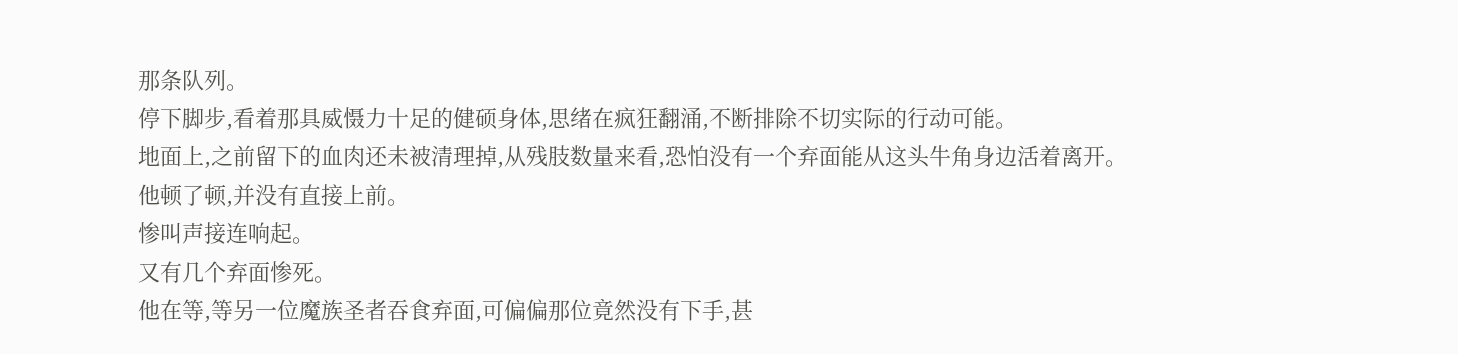那条队列。
停下脚步,看着那具威慑力十足的健硕身体,思绪在疯狂翻涌,不断排除不切实际的行动可能。
地面上,之前留下的血肉还未被清理掉,从残肢数量来看,恐怕没有一个弃面能从这头牛角身边活着离开。
他顿了顿,并没有直接上前。
惨叫声接连响起。
又有几个弃面惨死。
他在等,等另一位魔族圣者吞食弃面,可偏偏那位竟然没有下手,甚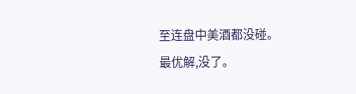至连盘中美酒都没碰。
最优解,没了。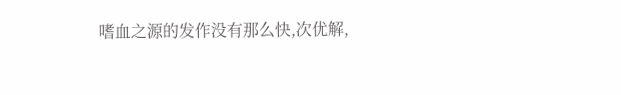嗜血之源的发作没有那么快,次优解,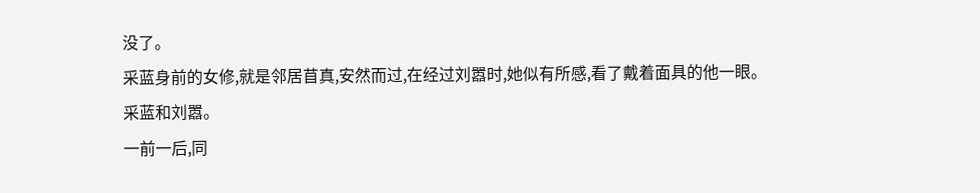没了。
采蓝身前的女修,就是邻居苜真,安然而过,在经过刘嚣时,她似有所感,看了戴着面具的他一眼。
采蓝和刘嚣。
一前一后,同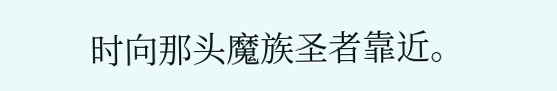时向那头魔族圣者靠近。